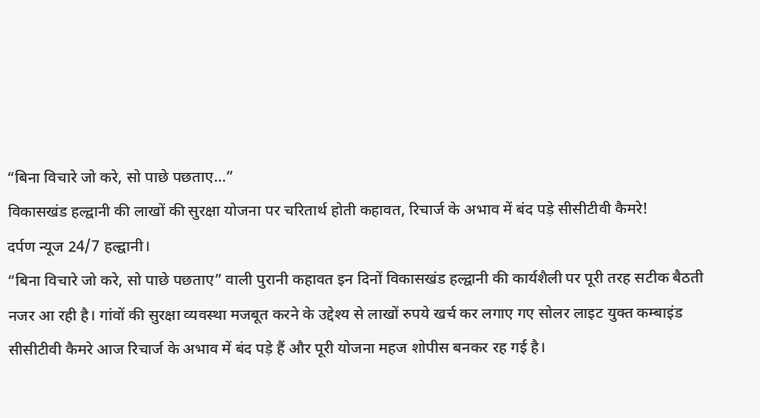“बिना विचारे जो करे, सो पाछे पछताए…”
विकासखंड हल्द्वानी की लाखों की सुरक्षा योजना पर चरितार्थ होती कहावत, रिचार्ज के अभाव में बंद पड़े सीसीटीवी कैमरे!
दर्पण न्यूज 24/7 हल्द्वानी।
“बिना विचारे जो करे, सो पाछे पछताए” वाली पुरानी कहावत इन दिनों विकासखंड हल्द्वानी की कार्यशैली पर पूरी तरह सटीक बैठती नजर आ रही है। गांवों की सुरक्षा व्यवस्था मजबूत करने के उद्देश्य से लाखों रुपये खर्च कर लगाए गए सोलर लाइट युक्त कम्बाइंड सीसीटीवी कैमरे आज रिचार्ज के अभाव में बंद पड़े हैं और पूरी योजना महज शोपीस बनकर रह गई है।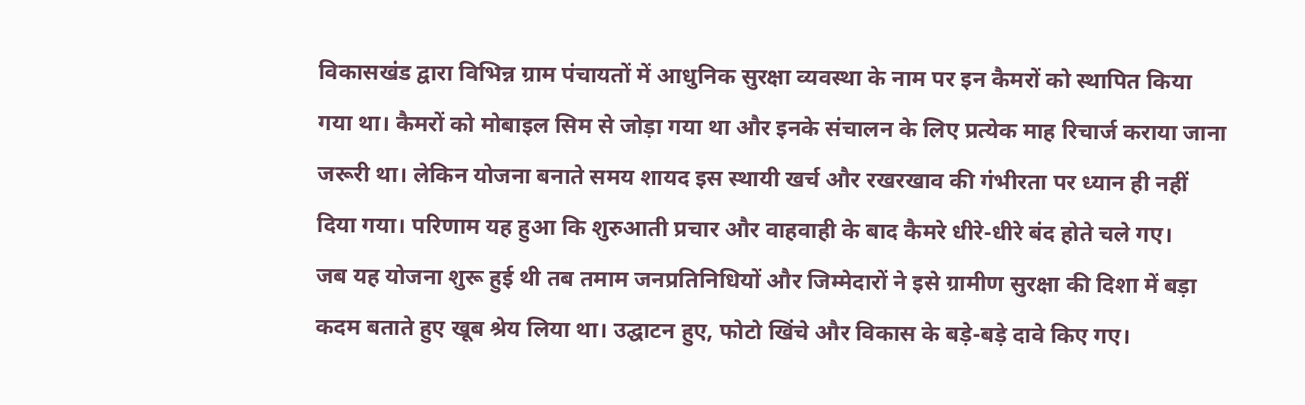विकासखंड द्वारा विभिन्न ग्राम पंचायतों में आधुनिक सुरक्षा व्यवस्था के नाम पर इन कैमरों को स्थापित किया गया था। कैमरों को मोबाइल सिम से जोड़ा गया था और इनके संचालन के लिए प्रत्येक माह रिचार्ज कराया जाना जरूरी था। लेकिन योजना बनाते समय शायद इस स्थायी खर्च और रखरखाव की गंभीरता पर ध्यान ही नहीं दिया गया। परिणाम यह हुआ कि शुरुआती प्रचार और वाहवाही के बाद कैमरे धीरे-धीरे बंद होते चले गए।
जब यह योजना शुरू हुई थी तब तमाम जनप्रतिनिधियों और जिम्मेदारों ने इसे ग्रामीण सुरक्षा की दिशा में बड़ा कदम बताते हुए खूब श्रेय लिया था। उद्घाटन हुए, फोटो खिंचे और विकास के बड़े-बड़े दावे किए गए।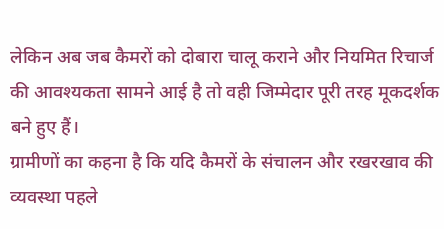लेकिन अब जब कैमरों को दोबारा चालू कराने और नियमित रिचार्ज की आवश्यकता सामने आई है तो वही जिम्मेदार पूरी तरह मूकदर्शक बने हुए हैं।
ग्रामीणों का कहना है कि यदि कैमरों के संचालन और रखरखाव की व्यवस्था पहले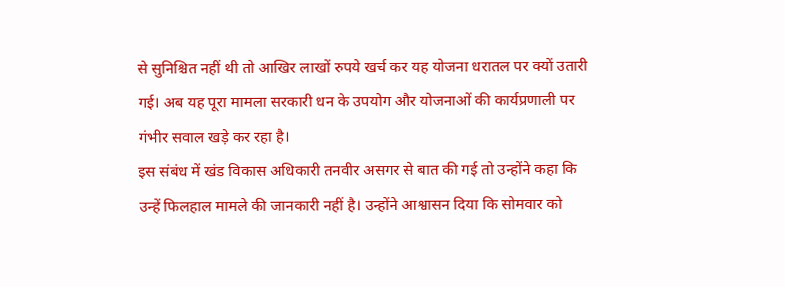से सुनिश्चित नहीं थी तो आखिर लाखों रुपये खर्च कर यह योजना धरातल पर क्यों उतारी गई। अब यह पूरा मामला सरकारी धन के उपयोग और योजनाओं की कार्यप्रणाली पर गंभीर सवाल खड़े कर रहा है।
इस संबंध में खंड विकास अधिकारी तनवीर असगर से बात की गई तो उन्होंने कहा कि उन्हें फिलहाल मामले की जानकारी नहीं है। उन्होंने आश्वासन दिया कि सोमवार को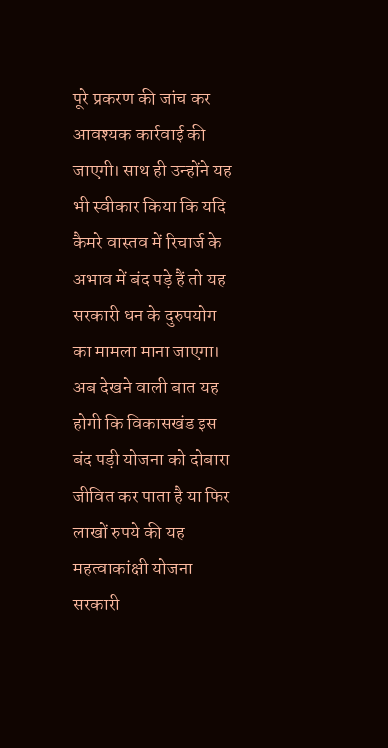पूरे प्रकरण की जांच कर आवश्यक कार्रवाई की जाएगी। साथ ही उन्होंने यह भी स्वीकार किया कि यदि कैमरे वास्तव में रिचार्ज के अभाव में बंद पड़े हैं तो यह सरकारी धन के दुरुपयोग का मामला माना जाएगा।
अब देखने वाली बात यह होगी कि विकासखंड इस बंद पड़ी योजना को दोबारा जीवित कर पाता है या फिर लाखों रुपये की यह महत्वाकांक्षी योजना सरकारी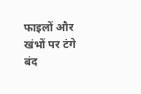फाइलों और खंभों पर टंगे बंद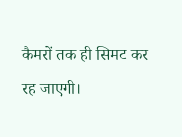कैमरों तक ही सिमट कर रह जाएगी।